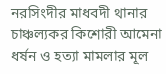নরসিংদীর মাধবদী থানার চাঞ্চল্যকর কিশোরী আমেনা ধর্ষন ও হত্যা মামলার মূল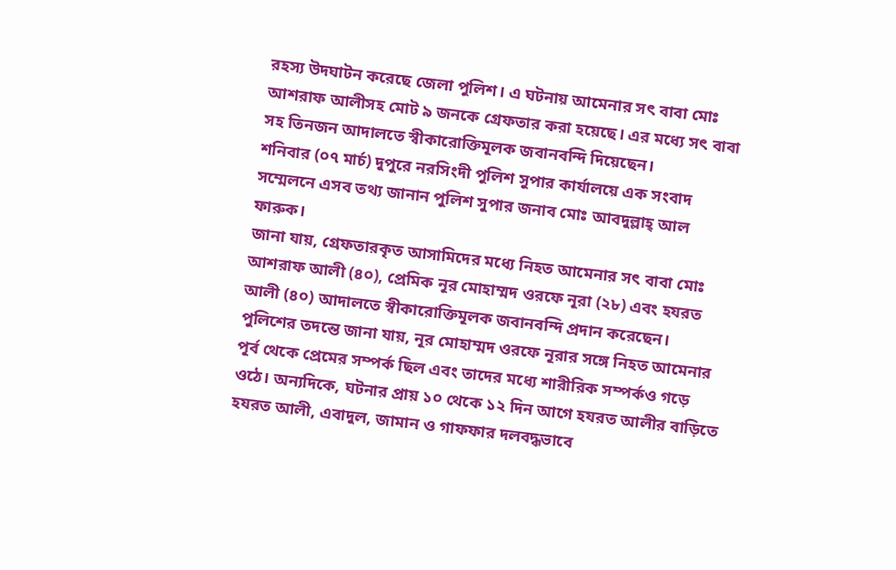রহস্য উদঘাটন করেছে জেলা পুলিশ। এ ঘটনায় আমেনার সৎ বাবা মোঃ আশরাফ আলীসহ মোট ৯ জনকে গ্রেফতার করা হয়েছে। এর মধ্যে সৎ বাবা সহ তিনজন আদালতে স্বীকারোক্তিমূলক জবানবন্দি দিয়েছেন।
শনিবার (০৭ মার্চ) দুপুরে নরসিংদী পুলিশ সুপার কার্যালয়ে এক সংবাদ সম্মেলনে এসব তথ্য জানান পুলিশ সুপার জনাব মোঃ আবদুল্লাহ্ আল ফারুক।
জানা যায়, গ্রেফতারকৃত আসামিদের মধ্যে নিহত আমেনার সৎ বাবা মোঃ আশরাফ আলী (৪০), প্রেমিক নূর মোহাম্মদ ওরফে নূরা (২৮) এবং হযরত আলী (৪০) আদালতে স্বীকারোক্তিমূলক জবানবন্দি প্রদান করেছেন।
পুলিশের তদন্তে জানা যায়, নূর মোহাম্মদ ওরফে নূরার সঙ্গে নিহত আমেনার পূর্ব থেকে প্রেমের সম্পর্ক ছিল এবং তাদের মধ্যে শারীরিক সম্পর্কও গড়ে ওঠে। অন্যদিকে, ঘটনার প্রায় ১০ থেকে ১২ দিন আগে হযরত আলীর বাড়িতে হযরত আলী, এবাদুল, জামান ও গাফফার দলবদ্ধভাবে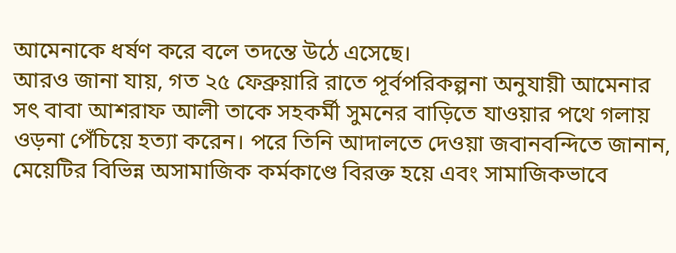আমেনাকে ধর্ষণ করে বলে তদন্তে উঠে এসেছে।
আরও জানা যায়, গত ২৫ ফেব্রুয়ারি রাতে পূর্বপরিকল্পনা অনুযায়ী আমেনার সৎ বাবা আশরাফ আলী তাকে সহকর্মী সুমনের বাড়িতে যাওয়ার পথে গলায় ওড়না পেঁচিয়ে হত্যা করেন। পরে তিনি আদালতে দেওয়া জবানবন্দিতে জানান, মেয়েটির বিভিন্ন অসামাজিক কর্মকাণ্ডে বিরক্ত হয়ে এবং সামাজিকভাবে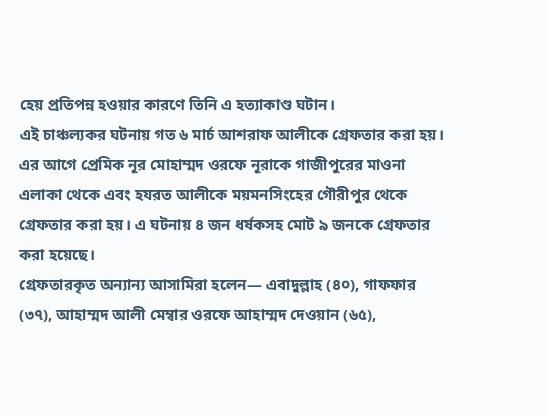হেয় প্রতিপন্ন হওয়ার কারণে তিনি এ হত্যাকাণ্ড ঘটান।
এই চাঞ্চল্যকর ঘটনায় গত ৬ মার্চ আশরাফ আলীকে গ্রেফতার করা হয়। এর আগে প্রেমিক নূর মোহাম্মদ ওরফে নূরাকে গাজীপুরের মাওনা এলাকা থেকে এবং হযরত আলীকে ময়মনসিংহের গৌরীপুর থেকে গ্রেফতার করা হয়। এ ঘটনায় ৪ জন ধর্ষকসহ মোট ৯ জনকে গ্রেফতার করা হয়েছে।
গ্রেফতারকৃত অন্যান্য আসামিরা হলেন— এবাদুল্লাহ (৪০), গাফফার (৩৭), আহাম্মদ আলী মেম্বার ওরফে আহাম্মদ দেওয়ান (৬৫),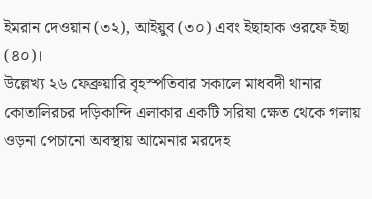ইমরান দেওয়ান (৩২), আইয়ুব (৩০) এবং ইছাহাক ওরফে ইছা (৪০)।
উল্লেখ্য ২৬ ফেব্রুয়ারি বৃহস্পতিবার সকালে মাধবদী থানার কোতালিরচর দড়িকান্দি এলাকার একটি সরিষা ক্ষেত থেকে গলায় ওড়না পেচানো অবস্থায় আমেনার মরদেহ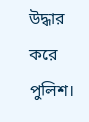উদ্ধার করে পুলিশ।